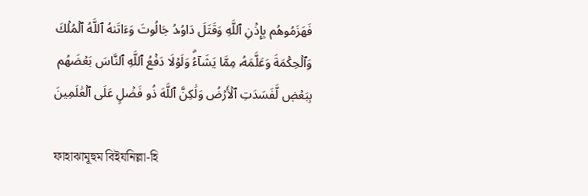فَهَزَمُوهُم بِإِذۡنِ ٱللَّهِ وَقَتَلَ دَاوُۥدُ جَالُوتَ وَءَاتَىٰهُ ٱللَّهُ ٱلۡمُلۡكَ وَٱلۡحِكۡمَةَ وَعَلَّمَهُۥ مِمَّا يَشَآءُۗ وَلَوۡلَا دَفۡعُ ٱللَّهِ ٱلنَّاسَ بَعۡضَهُم بِبَعۡضٖ لَّفَسَدَتِ ٱلۡأَرۡضُ وَلَٰكِنَّ ٱللَّهَ ذُو فَضۡلٍ عَلَى ٱلۡعَٰلَمِينَ

ফাহাঝামূহুম বিইযনিল্লা-হি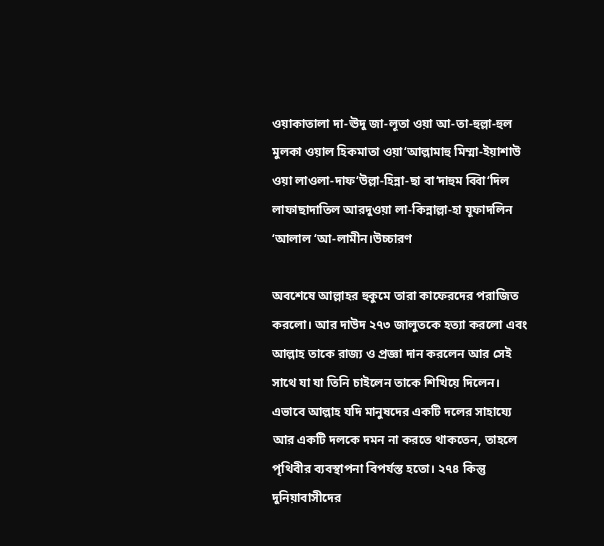ওয়াকাতালা দা-ঊদু জা-লূতা ওয়া আ-তা-হুল্লা-হুল মুলকা ওয়াল হিকমাতা ওয়া‘আল্লামাহু মিম্মা-ইয়াশাউ ওয়া লাওলা-দাফ‘উল্লা-হিন্না-ছা বা‘দাহুম ব্বিা‘দিল লাফাছাদাতিল আরদুওয়া লা-কিন্নাল্লা-হা যূফাদলিন ‘আলাল ‘আ-লামীন।উচ্চারণ

অবশেষে আল্লাহর হুকুমে তারা কাফেরদের পরাজিত করলো। আর দাউদ ২৭৩ জালুতকে হত্যা করলো এবং আল্লাহ‌ তাকে রাজ্য ও প্রজ্ঞা দান করলেন আর সেই সাথে যা যা তিনি চাইলেন তাকে শিখিয়ে দিলেন। এভাবে আল্লাহ‌ যদি মানুষদের একটি দলের সাহায্যে আর একটি দলকে দমন না করতে থাকতেন, তাহলে পৃথিবীর ব্যবস্থাপনা বিপর্যস্ত হতো। ২৭৪ কিন্তু দুনিয়াবাসীদের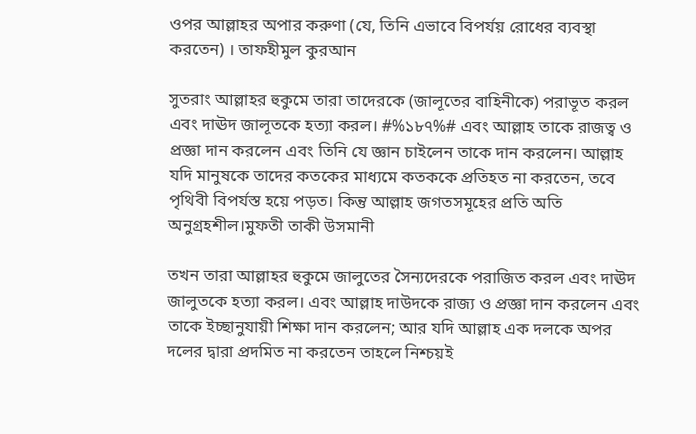ওপর আল্লাহর অপার করুণা (যে, তিনি এভাবে বিপর্যয় রোধের ব্যবস্থা করতেন) । তাফহীমুল কুরআন

সুতরাং আল্লাহর হুকুমে তারা তাদেরকে (জালূতের বাহিনীকে) পরাভূত করল এবং দাঊদ জালূতকে হত্যা করল। #%১৮৭%# এবং আল্লাহ তাকে রাজত্ব ও প্রজ্ঞা দান করলেন এবং তিনি যে জ্ঞান চাইলেন তাকে দান করলেন। আল্লাহ যদি মানুষকে তাদের কতকের মাধ্যমে কতককে প্রতিহত না করতেন, তবে পৃথিবী বিপর্যস্ত হয়ে পড়ত। কিন্তু আল্লাহ জগতসমূহের প্রতি অতি অনুগ্রহশীল।মুফতী তাকী উসমানী

তখন তারা আল্লাহর হুকুমে জালুতের সৈন্যদেরকে পরাজিত করল এবং দাঊদ জালুতকে হত্যা করল। এবং আল্লাহ দাউদকে রাজ্য ও প্রজ্ঞা দান করলেন এবং তাকে ইচ্ছানুযায়ী শিক্ষা দান করলেন; আর যদি আল্লাহ এক দলকে অপর দলের দ্বারা প্রদমিত না করতেন তাহলে নিশ্চয়ই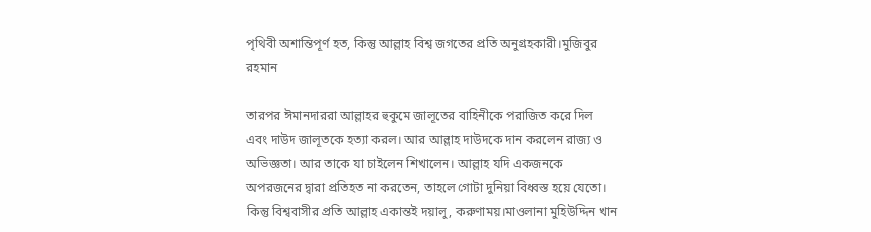পৃথিবী অশান্তিপূর্ণ হত, কিন্তু আল্লাহ বিশ্ব জগতের প্রতি অনুগ্রহকারী।মুজিবুর রহমান

তারপর ঈমানদাররা আল্লাহর হুকুমে জালূতের বাহিনীকে পরাজিত করে দিল এবং দাউদ জালূতকে হত্যা করল। আর আল্লাহ দাউদকে দান করলেন রাজ্য ও অভিজ্ঞতা। আর তাকে যা চাইলেন শিখালেন। আল্লাহ যদি একজনকে অপরজনের দ্বারা প্রতিহত না করতেন, তাহলে গোটা দুনিয়া বিধ্বস্ত হয়ে যেতো। কিন্তু বিশ্ববাসীর প্রতি আল্লাহ একান্তই দয়ালু, করুণাময়।মাওলানা মুহিউদ্দিন খান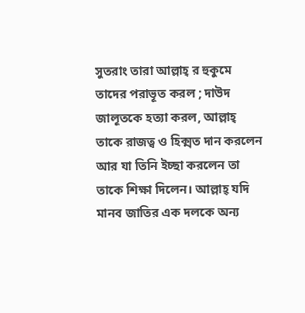সুতরাং তারা আল্লাহ্ র হুকুমে তাদের পরাভূত করল ; দাউদ জালূতকে হত্যা করল, আল্লাহ্ তাকে রাজত্ব ও হিক্মত দান করলেন আর যা তিনি ইচ্ছা করলেন তা তাকে শিক্ষা দিলেন। আল্লাহ্ যদি মানব জাতির এক দলকে অন্য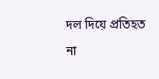দল দিয়ে প্রতিহত না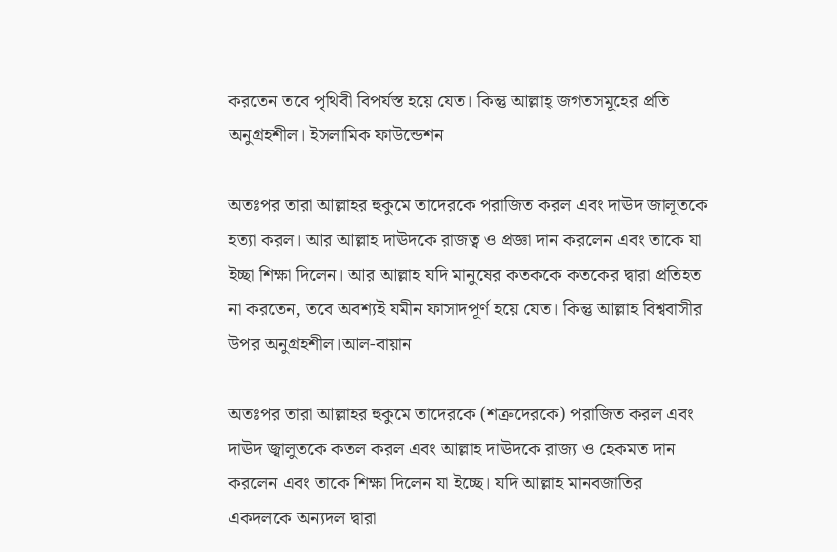করতেন তবে পৃথিবী বিপর্যস্ত হয়ে যেত। কিন্তু আল্লাহ্ জগতসমূহের প্রতি অনুগ্রহশীল। ইসলামিক ফাউন্ডেশন

অতঃপর তারা আল্লাহর হুকুমে তাদেরকে পরাজিত করল এবং দাঊদ জালূতকে হত্যা করল। আর আল্লাহ দাঊদকে রাজত্ব ও প্রজ্ঞা দান করলেন এবং তাকে যা ইচ্ছা শিক্ষা দিলেন। আর আল্লাহ যদি মানুষের কতককে কতকের দ্বারা প্রতিহত না করতেন, তবে অবশ্যই যমীন ফাসাদপূর্ণ হয়ে যেত। কিন্তু আল্লাহ বিশ্ববাসীর উপর অনুগ্রহশীল।আল-বায়ান

অতঃপর তারা আল্লাহর হুকুমে তাদেরকে (শত্রুদেরকে) পরাজিত করল এবং দাঊদ জ্বালুতকে কতল করল এবং আল্লাহ দাঊদকে রাজ্য ও হেকমত দান করলেন এবং তাকে শিক্ষা দিলেন যা ইচ্ছে। যদি আল্লাহ মানবজাতির একদলকে অন্যদল দ্বারা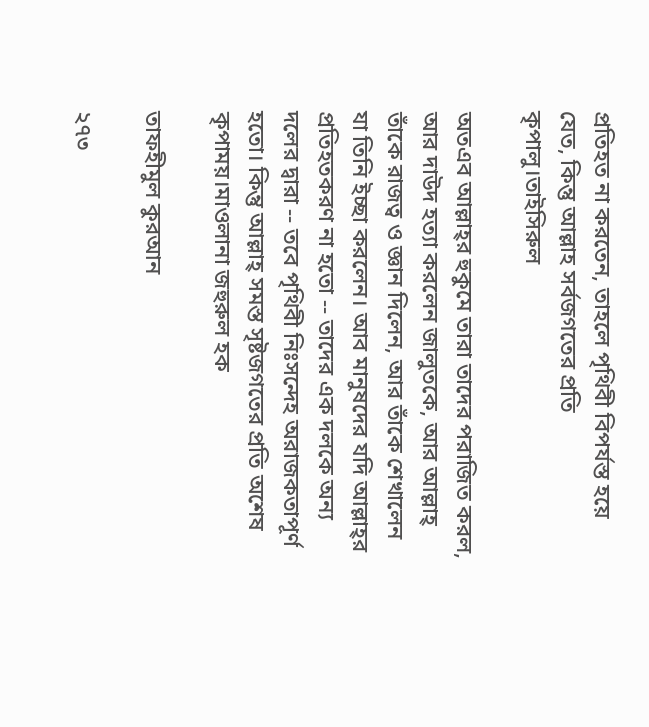প্রতিহত না করতেন, তাহলে পৃথিবী বিপর্যস্ত হয়ে যেত, কিন্তু আল্লাহ সর্বজগতের প্রতি কৃপালু।তাইসিরুল

অতএব আল্লাহ্‌র হুকুমে তারা তাদের পরাজিত করল, আর দাউদ হত্যা করলেন জালুতকে, আর আল্লাহ্ তাঁকে রাজত্ব ও জ্ঞান দিলেন, আর তাঁকে শেখালেন যা তিনি ইচ্ছা করলেন। আব মানুষদের যদি আল্লাহ্‌র প্রতিহতকরণ না হতো -- তাদের এক দলকে অন্য দলের দ্বারা -- তবে পৃথিবী নিঃসন্দেহ অরাজকতাপূর্ণ হতো। কিন্তু আল্লাহ্ সমস্ত সৃষ্টজগতের প্রতি অশেষ কৃপাময়।মাওলানা জহুরুল হক

তাফহীমুল কুরআন

২৭৩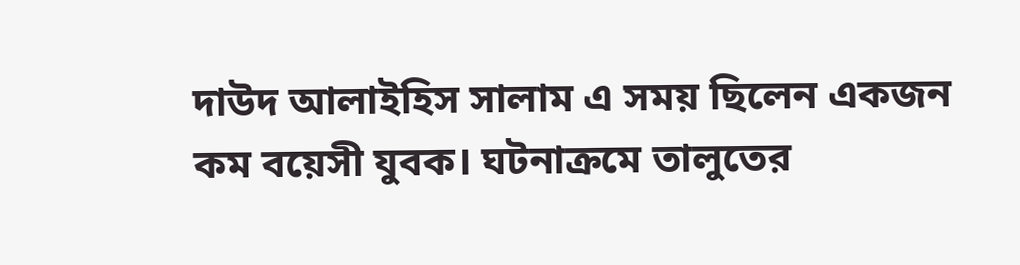দাউদ আলাইহিস সালাম এ সময় ছিলেন একজন কম বয়েসী যুবক। ঘটনাক্রমে তালুতের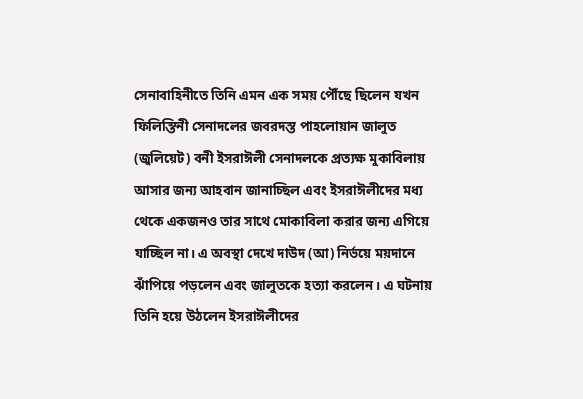সেনাবাহিনীতে তিনি এমন এক সময় পৌঁছে ছিলেন যখন ফিলিস্তিনী সেনাদলের জবরদস্ত পাহলোয়ান জালুত (জুলিয়েট) বনী ইসরাঈলী সেনাদলকে প্রত্যক্ষ মুকাবিলায় আসার জন্য আহবান জানাচ্ছিল এবং ইসরাঈলীদের মধ্য থেকে একজনও তার সাথে মোকাবিলা করার জন্য এগিয়ে যাচ্ছিল না। এ অবস্থা দেখে দাউদ (আ) নির্ভয়ে ময়দানে ঝাঁপিয়ে পড়লেন এবং জালুতকে হত্যা করলেন। এ ঘটনায় তিনি হয়ে উঠলেন ইসরাঈলীদের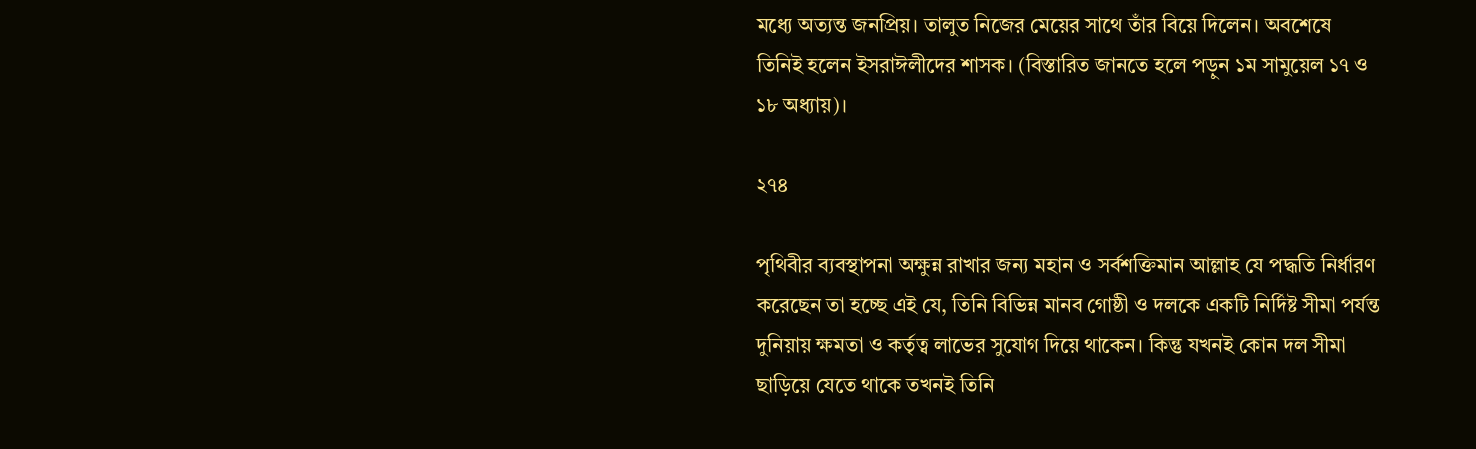মধ্যে অত্যন্ত জনপ্রিয়। তালুত নিজের মেয়ের সাথে তাঁর বিয়ে দিলেন। অবশেষে তিনিই হলেন ইসরাঈলীদের শাসক। (বিস্তারিত জানতে হলে পড়ুন ১ম সামুয়েল ১৭ ও ১৮ অধ্যায়)।

২৭৪

পৃথিবীর ব্যবস্থাপনা অক্ষুন্ন রাখার জন্য মহান ও সর্বশক্তিমান আল্লাহ‌ যে পদ্ধতি নির্ধারণ করেছেন তা হচ্ছে এই যে, তিনি বিভিন্ন মানব গোষ্ঠী ও দলকে একটি নির্দিষ্ট সীমা পর্যন্ত দুনিয়ায় ক্ষমতা ও কর্তৃত্ব লাভের সুযোগ দিয়ে থাকেন। কিন্তু যখনই কোন দল সীমা ছাড়িয়ে যেতে থাকে তখনই তিনি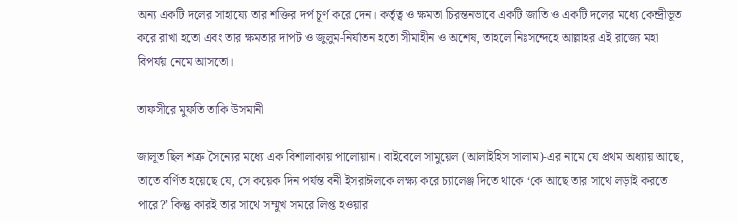অন্য একটি দলের সাহায্যে তার শক্তির দর্প চূর্ণ করে দেন। কর্তৃত্ব ও ক্ষমতা চিরন্তনভাবে একটি জাতি ও একটি দলের মধ্যে কেন্দ্রীভূত করে রাখা হতো এবং তার ক্ষমতার দাপট ও জুলুম-নির্যাতন হতো সীমাহীন ও অশেষ, তাহলে নিঃসন্দেহে আল্লাহর এই রাজ্যে মহা বিপর্যয় নেমে আসতো।

তাফসীরে মুফতি তাকি উসমানী

জালূত ছিল শত্রু সৈন্যের মধ্যে এক বিশালাকায় পালোয়ান। বাইবেলে সামুয়েল (আলাইহিস সালাম)-এর নামে যে প্রথম অধ্যায় আছে, তাতে বর্ণিত হয়েছে যে, সে কয়েক দিন পর্যন্ত বনী ইসরাঈলকে লক্ষ্য করে চ্যালেঞ্জ দিতে থাকে ‘কে আছে তার সাথে লড়াই করতে পারে?’ কিন্তু কারই তার সাথে সম্মুখ সমরে লিপ্ত হওয়ার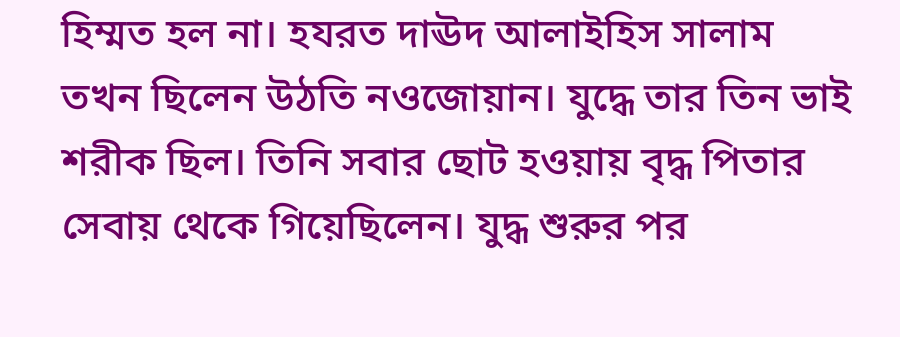হিম্মত হল না। হযরত দাঊদ আলাইহিস সালাম তখন ছিলেন উঠতি নওজোয়ান। যুদ্ধে তার তিন ভাই শরীক ছিল। তিনি সবার ছোট হওয়ায় বৃদ্ধ পিতার সেবায় থেকে গিয়েছিলেন। যুদ্ধ শুরুর পর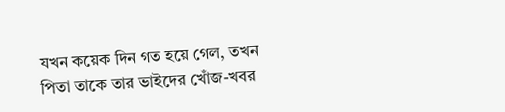যখন কয়েক দিন গত হয়ে গেল, তখন পিতা তাকে তার ভাইদের খোঁজ-খবর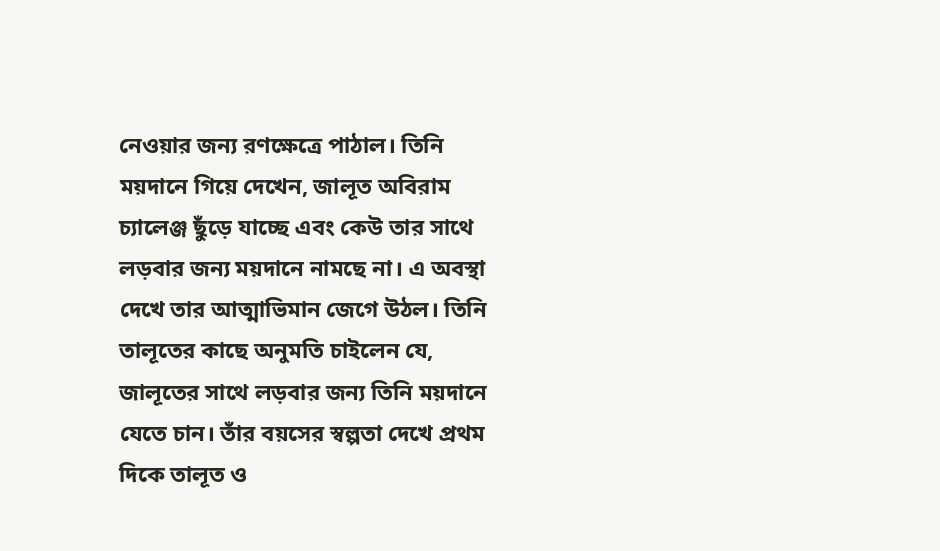নেওয়ার জন্য রণক্ষেত্রে পাঠাল। তিনি ময়দানে গিয়ে দেখেন, জালূত অবিরাম চ্যালেঞ্জ ছুঁড়ে যাচ্ছে এবং কেউ তার সাথে লড়বার জন্য ময়দানে নামছে না। এ অবস্থা দেখে তার আত্মাভিমান জেগে উঠল। তিনি তালূতের কাছে অনুমতি চাইলেন যে, জালূতের সাথে লড়বার জন্য তিনি ময়দানে যেতে চান। তাঁর বয়সের স্বল্পতা দেখে প্রথম দিকে তালূত ও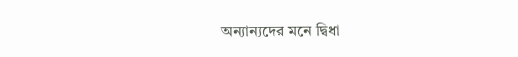অন্যান্যদের মনে দ্বিধা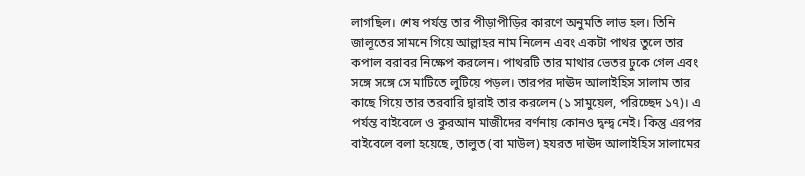লাগছিল। শেষ পর্যন্ত তার পীড়াপীড়ির কারণে অনুমতি লাভ হল। তিনি জালূতের সামনে গিয়ে আল্লাহর নাম নিলেন এবং একটা পাথর তুলে তার কপাল বরাবর নিক্ষেপ করলেন। পাথরটি তার মাথার ভেতর ঢুকে গেল এবং সঙ্গে সঙ্গে সে মাটিতে লুটিয়ে পড়ল। তারপর দাঊদ আলাইহিস সালাম তার কাছে গিয়ে তার তরবারি দ্বারাই তার করলেন (১ সামুয়েল, পরিচ্ছেদ ১৭)। এ পর্যন্ত বাইবেলে ও কুরআন মাজীদের বর্ণনায় কোনও দ্বন্দ্ব নেই। কিন্তু এরপর বাইবেলে বলা হয়েছে, তালুত (বা মাউল) হযরত দাঊদ আলাইহিস সালামের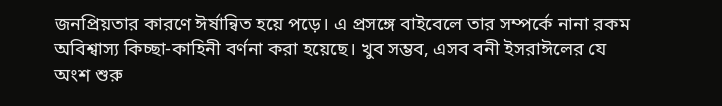জনপ্রিয়তার কারণে ঈর্ষান্বিত হয়ে পড়ে। এ প্রসঙ্গে বাইবেলে তার সম্পর্কে নানা রকম অবিশ্বাস্য কিচ্ছা-কাহিনী বর্ণনা করা হয়েছে। খুব সম্ভব, এসব বনী ইসরাঈলের যে অংশ শুরু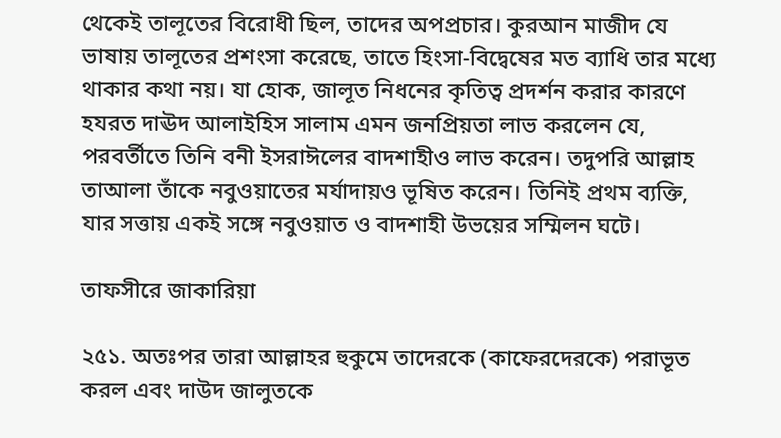থেকেই তালূতের বিরোধী ছিল, তাদের অপপ্রচার। কুরআন মাজীদ যে ভাষায় তালূতের প্রশংসা করেছে, তাতে হিংসা-বিদ্বেষের মত ব্যাধি তার মধ্যে থাকার কথা নয়। যা হোক, জালূত নিধনের কৃতিত্ব প্রদর্শন করার কারণে হযরত দাঊদ আলাইহিস সালাম এমন জনপ্রিয়তা লাভ করলেন যে, পরবর্তীতে তিনি বনী ইসরাঈলের বাদশাহীও লাভ করেন। তদুপরি আল্লাহ তাআলা তাঁকে নবুওয়াতের মর্যাদায়ও ভূষিত করেন। তিনিই প্রথম ব্যক্তি, যার সত্তায় একই সঙ্গে নবুওয়াত ও বাদশাহী উভয়ের সম্মিলন ঘটে।

তাফসীরে জাকারিয়া

২৫১. অতঃপর তারা আল্লাহর হুকুমে তাদেরকে (কাফেরদেরকে) পরাভূত করল এবং দাউদ জালুতকে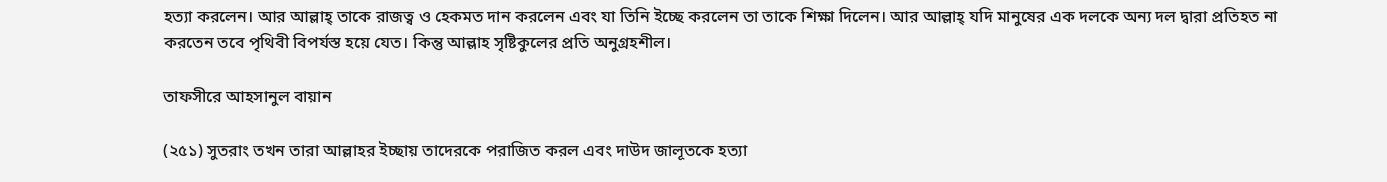হত্যা করলেন। আর আল্লাহ্‌ তাকে রাজত্ব ও হেকমত দান করলেন এবং যা তিনি ইচ্ছে করলেন তা তাকে শিক্ষা দিলেন। আর আল্লাহ্‌ যদি মানুষের এক দলকে অন্য দল দ্বারা প্রতিহত না করতেন তবে পৃথিবী বিপর্যস্ত হয়ে যেত। কিন্তু আল্লাহ সৃষ্টিকুলের প্রতি অনুগ্রহশীল।

তাফসীরে আহসানুল বায়ান

(২৫১) সুতরাং তখন তারা আল্লাহর ইচ্ছায় তাদেরকে পরাজিত করল এবং দাউদ জালূতকে হত্যা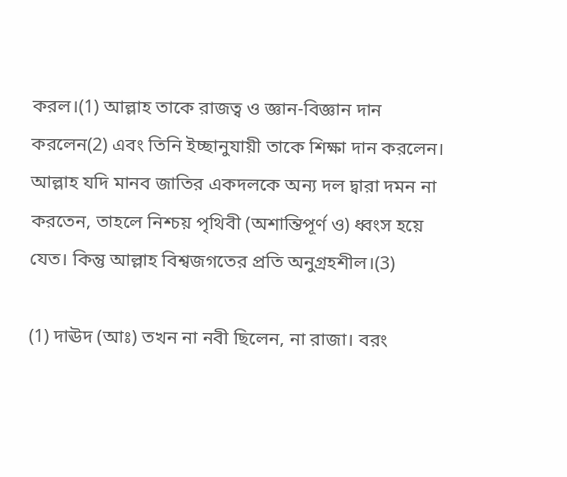করল।(1) আল্লাহ তাকে রাজত্ব ও জ্ঞান-বিজ্ঞান দান করলেন(2) এবং তিনি ইচ্ছানুযায়ী তাকে শিক্ষা দান করলেন। আল্লাহ যদি মানব জাতির একদলকে অন্য দল দ্বারা দমন না করতেন, তাহলে নিশ্চয় পৃথিবী (অশান্তিপূর্ণ ও) ধ্বংস হয়ে যেত। কিন্তু আল্লাহ বিশ্বজগতের প্রতি অনুগ্রহশীল।(3)

(1) দাঊদ (আঃ) তখন না নবী ছিলেন, না রাজা। বরং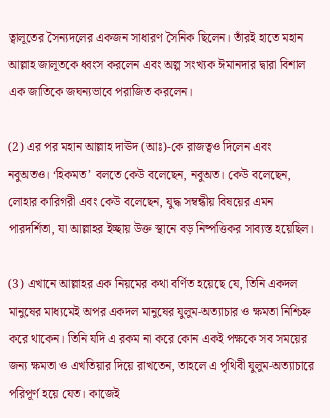ত্বালূতের সৈন্যদলের একজন সাধারণ সৈনিক ছিলেন। তাঁরই হাতে মহান আল্লাহ জালূতকে ধ্বংস করলেন এবং অল্প সংখ্যক ঈমানদার দ্বারা বিশাল এক জাতিকে জঘন্যভাবে পরাজিত করলেন।

(2) এর পর মহান আল্লাহ দাঊদ (আঃ)-কে রাজত্বও দিলেন এবং নবুঅতও। ‘হিকমত’ বলতে কেউ বলেছেন, নবুঅত। কেউ বলেছেন, লোহার কারিগরী এবং কেউ বলেছেন, যুদ্ধ সম্বন্ধীয় বিষয়ের এমন পারদর্শিতা, যা আল্লাহর ইচ্ছায় উক্ত স্থানে বড় নিষ্পত্তিকর সাব্যস্ত হয়েছিল।

(3) এখানে আল্লাহর এক নিয়মের কথা বর্ণিত হয়েছে যে, তিনি একদল মানুষের মাধ্যমেই অপর একদল মানুষের যুলুম-অত্যাচার ও ক্ষমতা নিশ্চিহ্ন করে থাকেন। তিনি যদি এ রকম না করে কোন একই পক্ষকে সব সময়ের জন্য ক্ষমতা ও এখতিয়ার দিয়ে রাখতেন, তাহলে এ পৃথিবী যুলুম-অত্যাচারে পরিপূর্ণ হয়ে যেত। কাজেই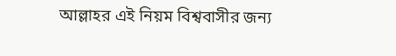আল্লাহর এই নিয়ম বিশ্ববাসীর জন্য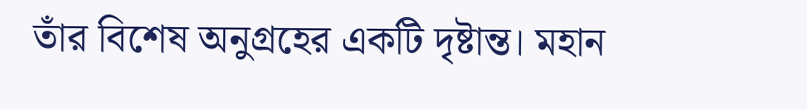তাঁর বিশেষ অনুগ্রহের একটি দৃষ্টান্ত। মহান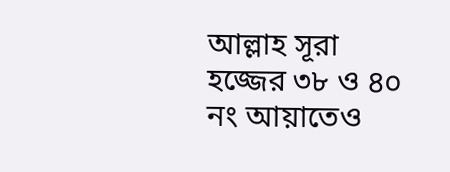আল্লাহ সূরা হজ্জের ৩৮ ও ৪০ নং আয়াতেও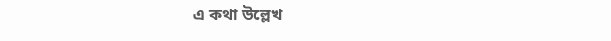এ কথা উল্লেখ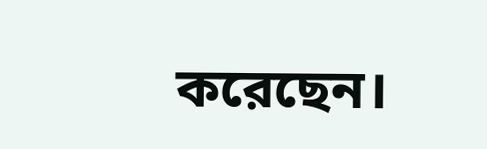করেছেন।